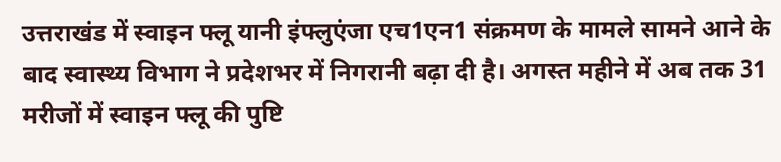उत्तराखंड में स्वाइन फ्लू यानी इंफ्लुएंजा एच1एन1 संक्रमण के मामले सामने आने के बाद स्वास्थ्य विभाग ने प्रदेशभर में निगरानी बढ़ा दी है। अगस्त महीने में अब तक 31 मरीजों में स्वाइन फ्लू की पुष्टि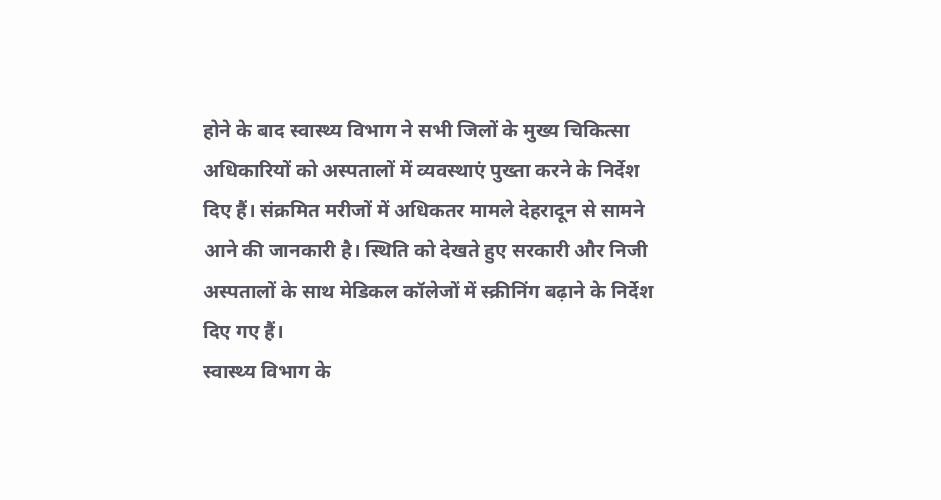होने के बाद स्वास्थ्य विभाग ने सभी जिलों के मुख्य चिकित्सा अधिकारियों को अस्पतालों में व्यवस्थाएं पुख्ता करने के निर्देश दिए हैं। संक्रमित मरीजों में अधिकतर मामले देहरादून से सामने आने की जानकारी है। स्थिति को देखते हुए सरकारी और निजी अस्पतालों के साथ मेडिकल कॉलेजों में स्क्रीनिंग बढ़ाने के निर्देश दिए गए हैं।
स्वास्थ्य विभाग के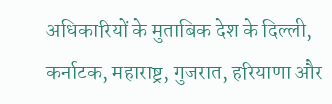अधिकारियों के मुताबिक देश के दिल्ली, कर्नाटक, महाराष्ट्र, गुजरात, हरियाणा और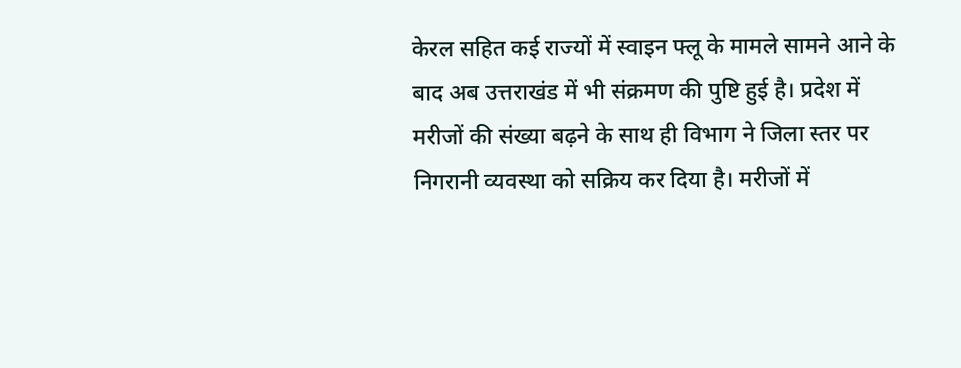केरल सहित कई राज्यों में स्वाइन फ्लू के मामले सामने आने के बाद अब उत्तराखंड में भी संक्रमण की पुष्टि हुई है। प्रदेश में मरीजों की संख्या बढ़ने के साथ ही विभाग ने जिला स्तर पर निगरानी व्यवस्था को सक्रिय कर दिया है। मरीजों में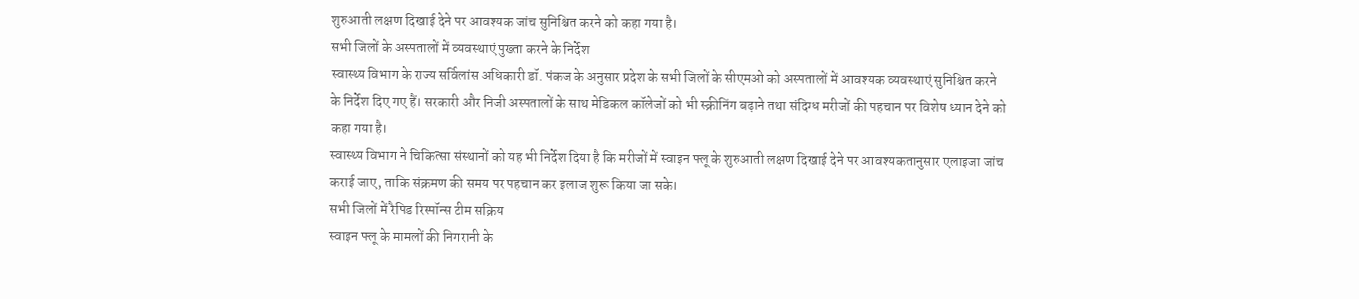शुरुआती लक्षण दिखाई देने पर आवश्यक जांच सुनिश्चित करने को कहा गया है।
सभी जिलों के अस्पतालों में व्यवस्थाएं पुख्ता करने के निर्देश
स्वास्थ्य विभाग के राज्य सर्विलांस अधिकारी डॉ. पंकज के अनुसार प्रदेश के सभी जिलों के सीएमओ को अस्पतालों में आवश्यक व्यवस्थाएं सुनिश्चित करने के निर्देश दिए गए हैं। सरकारी और निजी अस्पतालों के साथ मेडिकल कॉलेजों को भी स्क्रीनिंग बढ़ाने तथा संदिग्ध मरीजों की पहचान पर विशेष ध्यान देने को कहा गया है।
स्वास्थ्य विभाग ने चिकित्सा संस्थानों को यह भी निर्देश दिया है कि मरीजों में स्वाइन फ्लू के शुरुआती लक्षण दिखाई देने पर आवश्यकतानुसार एलाइजा जांच कराई जाए, ताकि संक्रमण की समय पर पहचान कर इलाज शुरू किया जा सके।
सभी जिलों में रैपिड रिस्पॉन्स टीम सक्रिय
स्वाइन फ्लू के मामलों की निगरानी के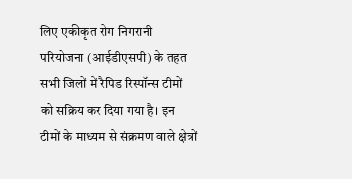लिए एकीकृत रोग निगरानी परियोजना (आईडीएसपी) के तहत सभी जिलों में रैपिड रिस्पॉन्स टीमों को सक्रिय कर दिया गया है। इन टीमों के माध्यम से संक्रमण वाले क्षेत्रों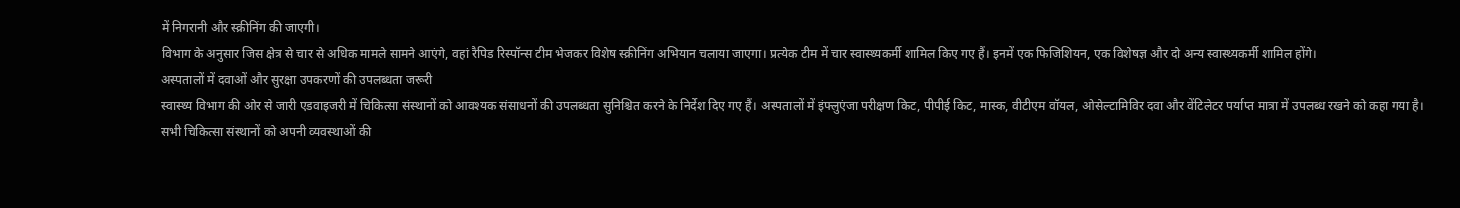में निगरानी और स्क्रीनिंग की जाएगी।
विभाग के अनुसार जिस क्षेत्र से चार से अधिक मामले सामने आएंगे, वहां रैपिड रिस्पॉन्स टीम भेजकर विशेष स्क्रीनिंग अभियान चलाया जाएगा। प्रत्येक टीम में चार स्वास्थ्यकर्मी शामिल किए गए हैं। इनमें एक फिजिशियन, एक विशेषज्ञ और दो अन्य स्वास्थ्यकर्मी शामिल होंगे।
अस्पतालों में दवाओं और सुरक्षा उपकरणों की उपलब्धता जरूरी
स्वास्थ्य विभाग की ओर से जारी एडवाइजरी में चिकित्सा संस्थानों को आवश्यक संसाधनों की उपलब्धता सुनिश्चित करने के निर्देश दिए गए हैं। अस्पतालों में इंफ्लुएंजा परीक्षण किट, पीपीई किट, मास्क, वीटीएम वॉयल, ओसेल्टामिविर दवा और वेंटिलेटर पर्याप्त मात्रा में उपलब्ध रखने को कहा गया है।
सभी चिकित्सा संस्थानों को अपनी व्यवस्थाओं की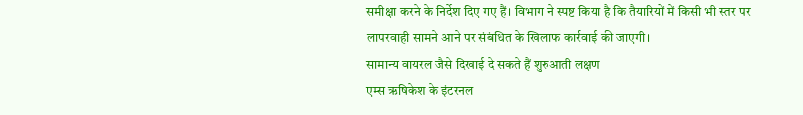समीक्षा करने के निर्देश दिए गए हैं। विभाग ने स्पष्ट किया है कि तैयारियों में किसी भी स्तर पर लापरवाही सामने आने पर संबंधित के खिलाफ कार्रवाई की जाएगी।
सामान्य वायरल जैसे दिखाई दे सकते हैं शुरुआती लक्षण
एम्स ऋषिकेश के इंटरनल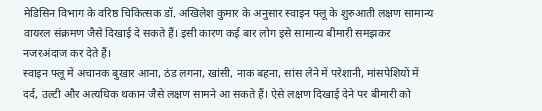मेडिसिन विभाग के वरिष्ठ चिकित्सक डॉ. अखिलेश कुमार के अनुसार स्वाइन फ्लू के शुरुआती लक्षण सामान्य वायरल संक्रमण जैसे दिखाई दे सकते हैं। इसी कारण कई बार लोग इसे सामान्य बीमारी समझकर नजरअंदाज कर देते हैं।
स्वाइन फ्लू में अचानक बुखार आना, ठंड लगना, खांसी, नाक बहना, सांस लेने में परेशानी, मांसपेशियों में दर्द, उल्टी और अत्यधिक थकान जैसे लक्षण सामने आ सकते हैं। ऐसे लक्षण दिखाई देने पर बीमारी को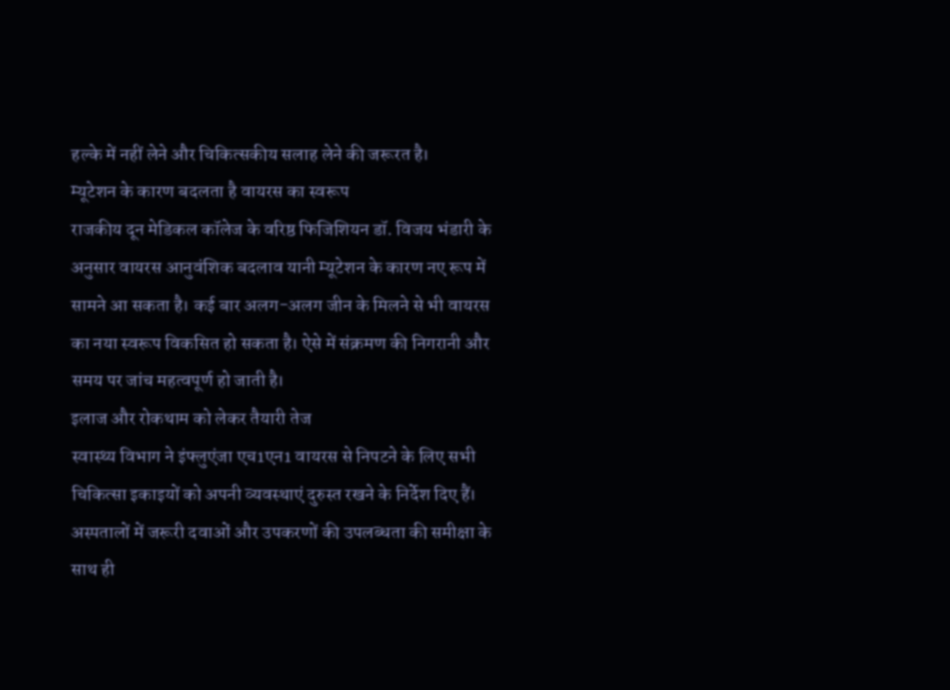हल्के में नहीं लेने और चिकित्सकीय सलाह लेने की जरूरत है।
म्यूटेशन के कारण बदलता है वायरस का स्वरूप
राजकीय दून मेडिकल कॉलेज के वरिष्ठ फिजिशियन डॉ. विजय भंडारी के अनुसार वायरस आनुवंशिक बदलाव यानी म्यूटेशन के कारण नए रूप में सामने आ सकता है। कई बार अलग-अलग जीन के मिलने से भी वायरस का नया स्वरूप विकसित हो सकता है। ऐसे में संक्रमण की निगरानी और समय पर जांच महत्वपूर्ण हो जाती है।
इलाज और रोकथाम को लेकर तैयारी तेज
स्वास्थ्य विभाग ने इंफ्लुएंजा एच1एन1 वायरस से निपटने के लिए सभी चिकित्सा इकाइयों को अपनी व्यवस्थाएं दुरुस्त रखने के निर्देश दिए हैं। अस्पतालों में जरूरी दवाओं और उपकरणों की उपलब्धता की समीक्षा के साथ ही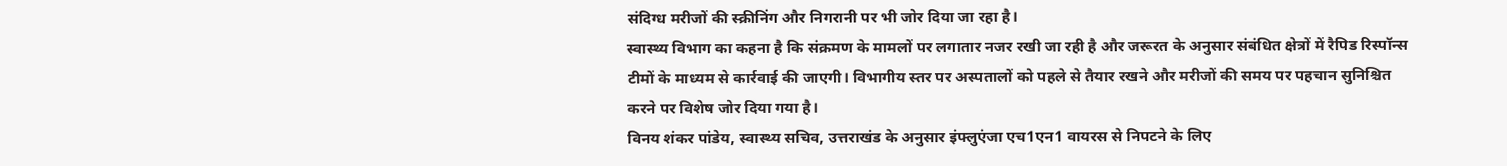संदिग्ध मरीजों की स्क्रीनिंग और निगरानी पर भी जोर दिया जा रहा है।
स्वास्थ्य विभाग का कहना है कि संक्रमण के मामलों पर लगातार नजर रखी जा रही है और जरूरत के अनुसार संबंधित क्षेत्रों में रैपिड रिस्पॉन्स टीमों के माध्यम से कार्रवाई की जाएगी। विभागीय स्तर पर अस्पतालों को पहले से तैयार रखने और मरीजों की समय पर पहचान सुनिश्चित करने पर विशेष जोर दिया गया है।
विनय शंकर पांडेय, स्वास्थ्य सचिव, उत्तराखंड के अनुसार इंफ्लुएंजा एच1एन1 वायरस से निपटने के लिए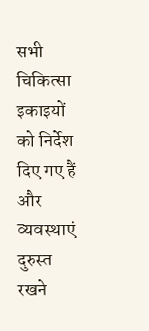सभी चिकित्सा इकाइयों को निर्देश दिए गए हैं और व्यवस्थाएं दुरुस्त रखने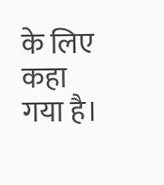के लिए कहा गया है।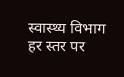स्वास्थ्य विभाग हर स्तर पर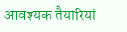आवश्यक तैयारियां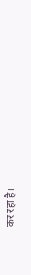कर रहा है।